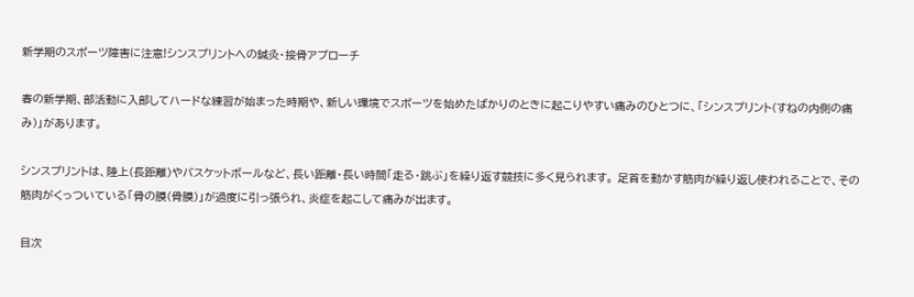新学期のスポーツ障害に注意!シンスプリントへの鍼灸・接骨アプローチ

春の新学期、部活動に入部してハードな練習が始まった時期や、新しい環境でスポーツを始めたばかりのときに起こりやすい痛みのひとつに、「シンスプリント(すねの内側の痛み)」があります。

シンスプリントは、陸上(長距離)やバスケットボールなど、長い距離・長い時間「走る・跳ぶ」を繰り返す競技に多く見られます。 足首を動かす筋肉が繰り返し使われることで、その筋肉がくっついている「骨の膜(骨膜)」が過度に引っ張られ、炎症を起こして痛みが出ます。

目次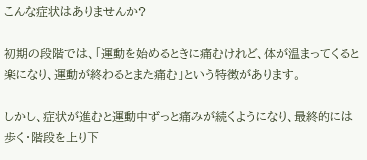こんな症状はありませんか?

初期の段階では、「運動を始めるときに痛むけれど、体が温まってくると楽になり、運動が終わるとまた痛む」という特徴があります。

しかし、症状が進むと運動中ずっと痛みが続くようになり、最終的には歩く・階段を上り下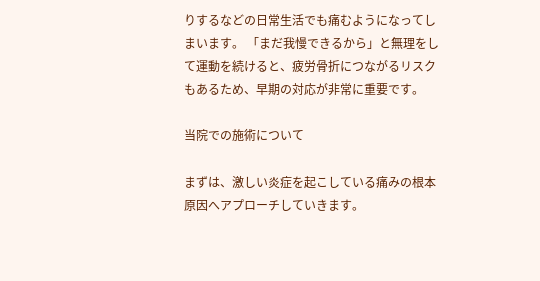りするなどの日常生活でも痛むようになってしまいます。 「まだ我慢できるから」と無理をして運動を続けると、疲労骨折につながるリスクもあるため、早期の対応が非常に重要です。

当院での施術について

まずは、激しい炎症を起こしている痛みの根本原因へアプローチしていきます。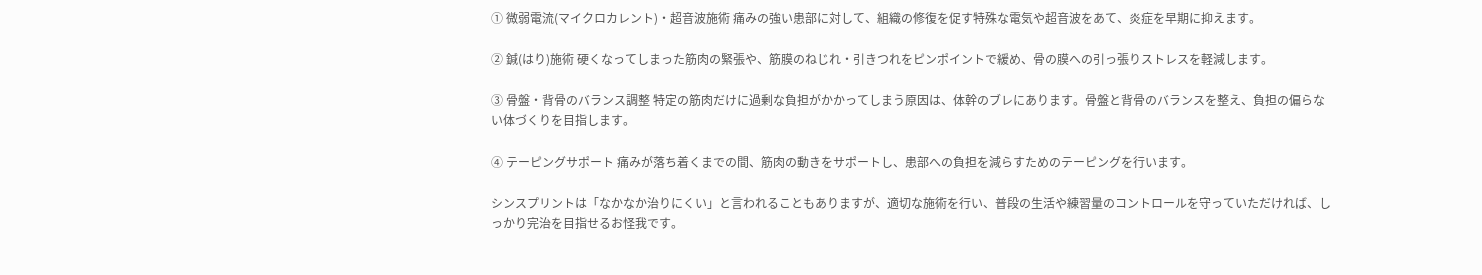① 微弱電流(マイクロカレント)・超音波施術 痛みの強い患部に対して、組織の修復を促す特殊な電気や超音波をあて、炎症を早期に抑えます。

② 鍼(はり)施術 硬くなってしまった筋肉の緊張や、筋膜のねじれ・引きつれをピンポイントで緩め、骨の膜への引っ張りストレスを軽減します。

③ 骨盤・背骨のバランス調整 特定の筋肉だけに過剰な負担がかかってしまう原因は、体幹のブレにあります。骨盤と背骨のバランスを整え、負担の偏らない体づくりを目指します。

④ テーピングサポート 痛みが落ち着くまでの間、筋肉の動きをサポートし、患部への負担を減らすためのテーピングを行います。

シンスプリントは「なかなか治りにくい」と言われることもありますが、適切な施術を行い、普段の生活や練習量のコントロールを守っていただければ、しっかり完治を目指せるお怪我です。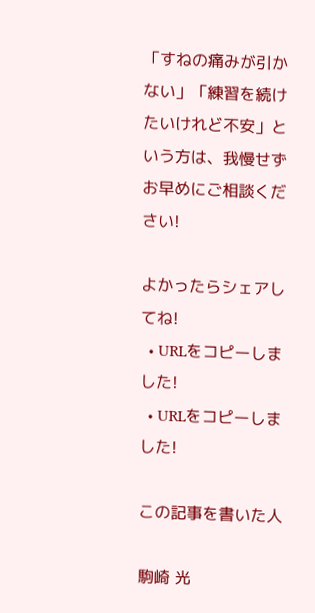「すねの痛みが引かない」「練習を続けたいけれど不安」という方は、我慢せずお早めにご相談ください!

よかったらシェアしてね!
  • URLをコピーしました!
  • URLをコピーしました!

この記事を書いた人

駒崎 光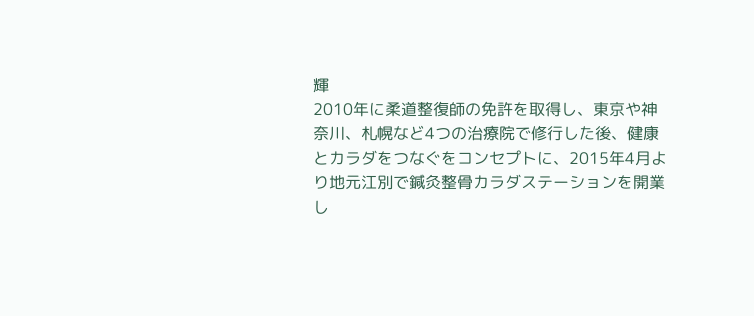輝
2010年に柔道整復師の免許を取得し、東京や神奈川、札幌など4つの治療院で修行した後、健康とカラダをつなぐをコンセプトに、2015年4月より地元江別で鍼灸整骨カラダステーションを開業し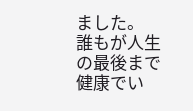ました。
誰もが人生の最後まで健康でい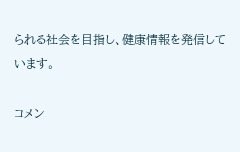られる社会を目指し、健康情報を発信しています。

コメン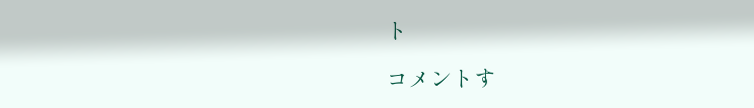ト

コメントす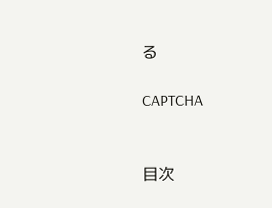る

CAPTCHA


目次